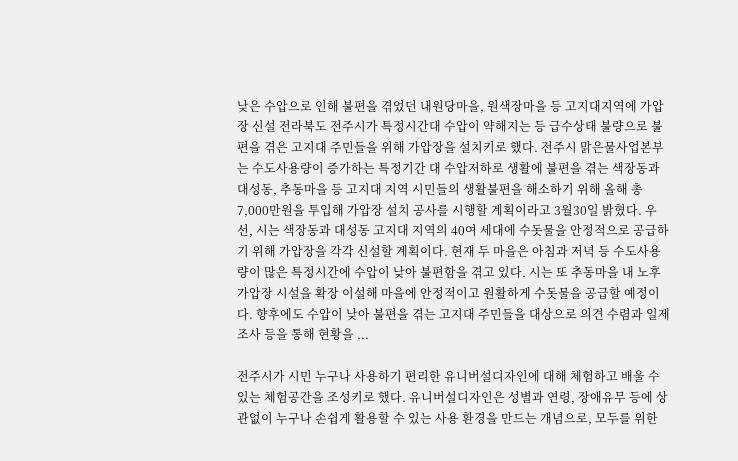낮은 수압으로 인해 불편을 겪었던 내원당마을, 원색장마을 등 고지대지역에 가압장 신설 전라북도 전주시가 특정시간대 수압이 약해지는 등 급수상태 불량으로 불편을 겪은 고지대 주민들을 위해 가압장을 설치키로 했다. 전주시 맑은물사업본부는 수도사용량이 증가하는 특정기간 대 수압저하로 생활에 불편을 겪는 색장동과 대성동, 추동마을 등 고지대 지역 시민들의 생활불편을 해소하기 위해 올해 총 7,000만원을 투입해 가압장 설치 공사를 시행할 계획이라고 3월30일 밝혔다. 우선, 시는 색장동과 대성동 고지대 지역의 40여 세대에 수돗물을 안정적으로 공급하기 위해 가압장을 각각 신설할 계획이다. 현재 두 마을은 아침과 저녁 등 수도사용량이 많은 특정시간에 수압이 낮아 불편함을 겪고 있다. 시는 또 추동마을 내 노후 가압장 시설을 확장 이설해 마을에 안정적이고 원활하게 수돗물을 공급할 예정이다. 향후에도 수압이 낮아 불편을 겪는 고지대 주민들을 대상으로 의견 수렴과 일제조사 등을 통해 현황을 ...

전주시가 시민 누구나 사용하기 편리한 유니버설디자인에 대해 체험하고 배울 수 있는 체험공간을 조성키로 했다. 유니버설디자인은 성별과 연령, 장애유무 등에 상관없이 누구나 손쉽게 활용할 수 있는 사용 환경을 만드는 개념으로, 모두를 위한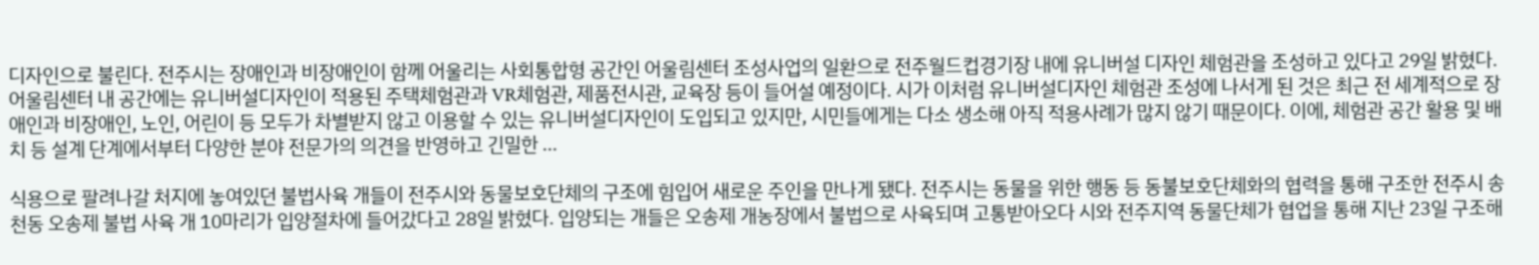디자인으로 불린다. 전주시는 장애인과 비장애인이 함께 어울리는 사회통합형 공간인 어울림센터 조성사업의 일환으로 전주월드컵경기장 내에 유니버설 디자인 체험관을 조성하고 있다고 29일 밝혔다. 어울림센터 내 공간에는 유니버설디자인이 적용된 주택체험관과 VR체험관, 제품전시관, 교육장 등이 들어설 예정이다. 시가 이처럼 유니버설디자인 체험관 조성에 나서게 된 것은 최근 전 세계적으로 장애인과 비장애인, 노인, 어린이 등 모두가 차별받지 않고 이용할 수 있는 유니버설디자인이 도입되고 있지만, 시민들에게는 다소 생소해 아직 적용사례가 많지 않기 때문이다. 이에, 체험관 공간 활용 및 배치 등 설계 단계에서부터 다양한 분야 전문가의 의견을 반영하고 긴밀한 ...

식용으로 팔려나갈 처지에 놓여있던 불법사육 개들이 전주시와 동물보호단체의 구조에 힘입어 새로운 주인을 만나게 됐다. 전주시는 동물을 위한 행동 등 동불보호단체화의 협력을 통해 구조한 전주시 송천동 오송제 불법 사육 개 10마리가 입양절차에 들어갔다고 28일 밝혔다. 입양되는 개들은 오송제 개농장에서 불법으로 사육되며 고통받아오다 시와 전주지역 동물단체가 협업을 통해 지난 23일 구조해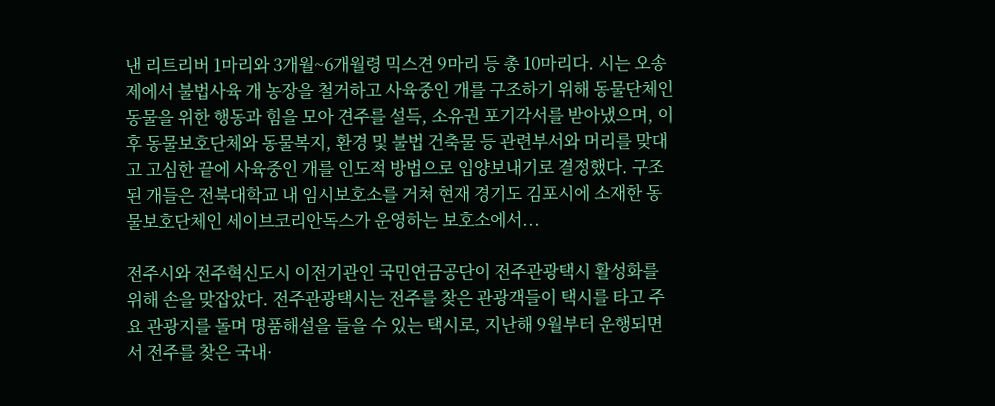낸 리트리버 1마리와 3개월~6개월령 믹스견 9마리 등 총 10마리다. 시는 오송제에서 불법사육 개 농장을 철거하고 사육중인 개를 구조하기 위해 동물단체인 동물을 위한 행동과 힘을 모아 견주를 설득, 소유권 포기각서를 받아냈으며, 이후 동물보호단체와 동물복지, 환경 및 불법 건축물 등 관련부서와 머리를 맞대고 고심한 끝에 사육중인 개를 인도적 방법으로 입양보내기로 결정했다. 구조된 개들은 전북대학교 내 임시보호소를 거쳐 현재 경기도 김포시에 소재한 동물보호단체인 세이브코리안독스가 운영하는 보호소에서...

전주시와 전주혁신도시 이전기관인 국민연금공단이 전주관광택시 활성화를 위해 손을 맞잡았다. 전주관광택시는 전주를 찾은 관광객들이 택시를 타고 주요 관광지를 돌며 명품해설을 들을 수 있는 택시로, 지난해 9월부터 운행되면서 전주를 찾은 국내·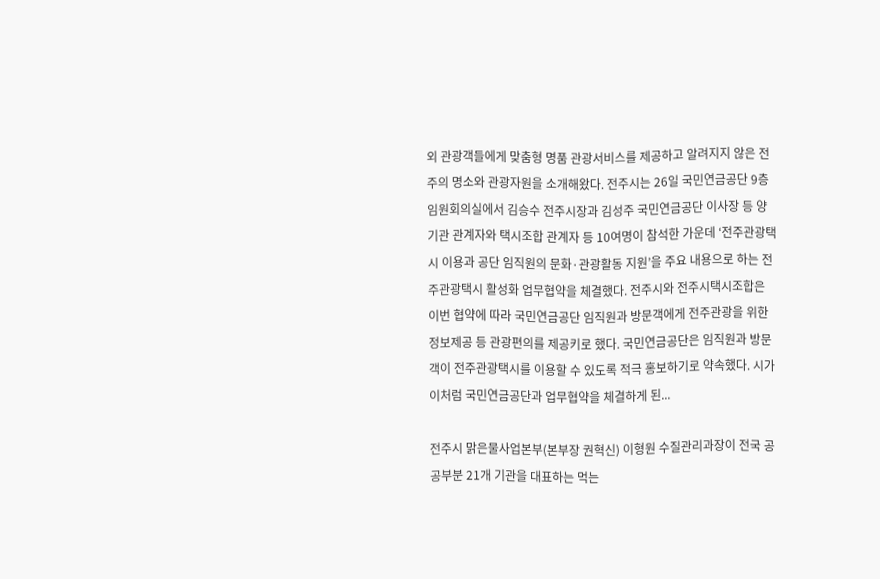외 관광객들에게 맞춤형 명품 관광서비스를 제공하고 알려지지 않은 전주의 명소와 관광자원을 소개해왔다. 전주시는 26일 국민연금공단 9층 임원회의실에서 김승수 전주시장과 김성주 국민연금공단 이사장 등 양 기관 관계자와 택시조합 관계자 등 10여명이 참석한 가운데 ‘전주관광택시 이용과 공단 임직원의 문화·관광활동 지원’을 주요 내용으로 하는 전주관광택시 활성화 업무협약을 체결했다. 전주시와 전주시택시조합은 이번 협약에 따라 국민연금공단 임직원과 방문객에게 전주관광을 위한 정보제공 등 관광편의를 제공키로 했다. 국민연금공단은 임직원과 방문객이 전주관광택시를 이용할 수 있도록 적극 홍보하기로 약속했다. 시가 이처럼 국민연금공단과 업무협약을 체결하게 된...

전주시 맑은물사업본부(본부장 권혁신) 이형원 수질관리과장이 전국 공공부분 21개 기관을 대표하는 먹는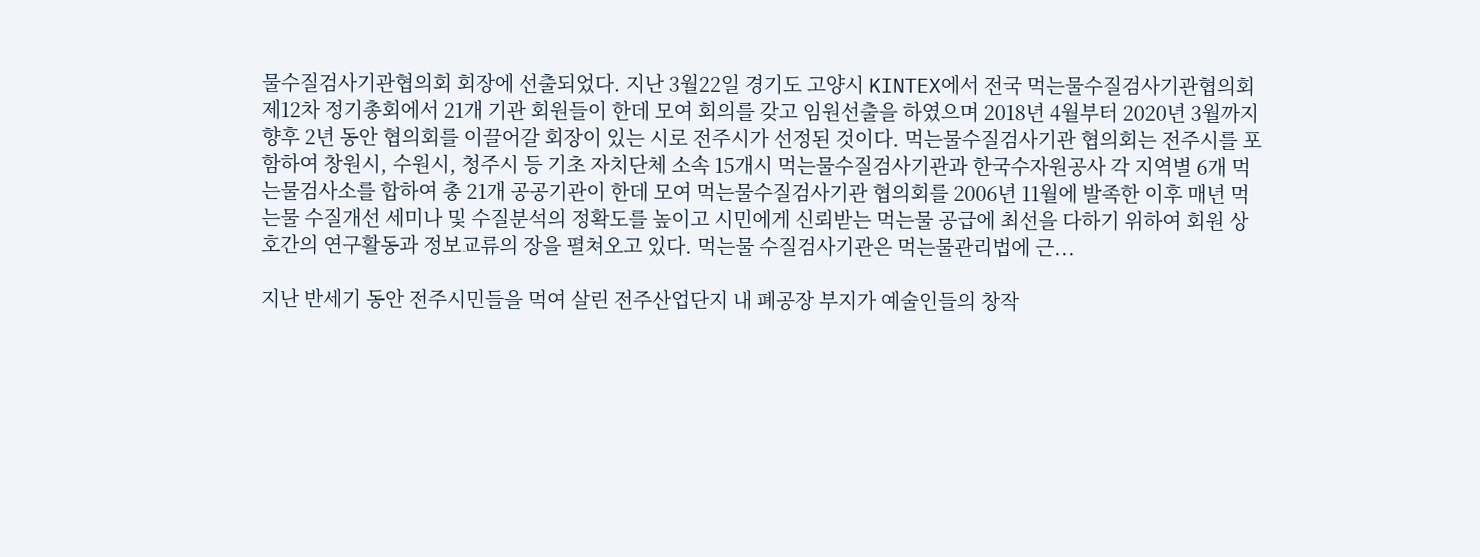물수질검사기관협의회 회장에 선출되었다. 지난 3월22일 경기도 고양시 KINTEX에서 전국 먹는물수질검사기관협의회 제12차 정기총회에서 21개 기관 회원들이 한데 모여 회의를 갖고 임원선출을 하였으며 2018년 4월부터 2020년 3월까지 향후 2년 동안 협의회를 이끌어갈 회장이 있는 시로 전주시가 선정된 것이다. 먹는물수질검사기관 협의회는 전주시를 포함하여 창원시, 수원시, 청주시 등 기초 자치단체 소속 15개시 먹는물수질검사기관과 한국수자원공사 각 지역별 6개 먹는물검사소를 합하여 총 21개 공공기관이 한데 모여 먹는물수질검사기관 협의회를 2006년 11월에 발족한 이후 매년 먹는물 수질개선 세미나 및 수질분석의 정확도를 높이고 시민에게 신뢰받는 먹는물 공급에 최선을 다하기 위하여 회원 상호간의 연구활동과 정보교류의 장을 펼쳐오고 있다. 먹는물 수질검사기관은 먹는물관리법에 근...

지난 반세기 동안 전주시민들을 먹여 살린 전주산업단지 내 폐공장 부지가 예술인들의 창작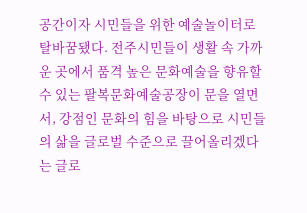공간이자 시민들을 위한 예술놀이터로 탈바꿈됐다. 전주시민들이 생활 속 가까운 곳에서 품격 높은 문화예술을 향유할 수 있는 팔복문화예술공장이 문을 열면서, 강점인 문화의 힘을 바탕으로 시민들의 삶을 글로벌 수준으로 끌어올리겠다는 글로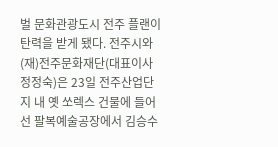벌 문화관광도시 전주 플랜이 탄력을 받게 됐다. 전주시와 (재)전주문화재단(대표이사 정정숙)은 23일 전주산업단지 내 옛 쏘렉스 건물에 들어선 팔복예술공장에서 김승수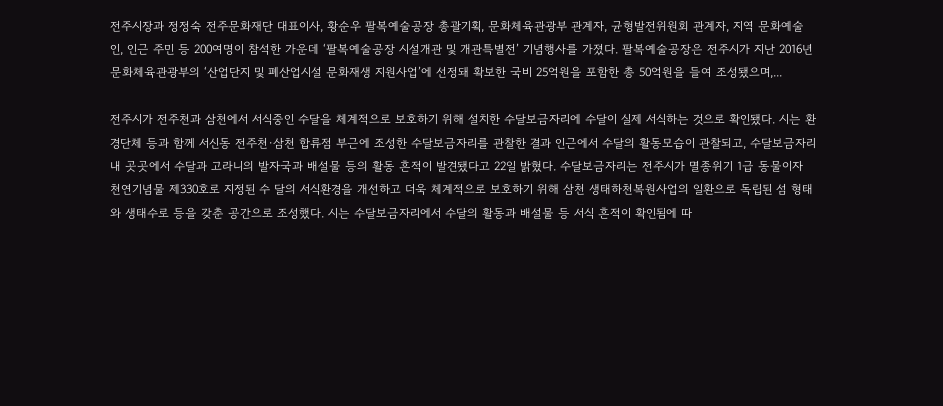전주시장과 정정숙 전주문화재단 대표이사, 황순우 팔복예술공장 총괄기획, 문화체육관광부 관계자, 균형발전위원회 관계자, 지역 문화예술인, 인근 주민 등 200여명이 참석한 가운데 ‘팔복예술공장 시설개관 및 개관특별전’ 기념행사를 가졌다. 팔복예술공장은 전주시가 지난 2016년 문화체육관광부의 ‘산업단지 및 폐산업시설 문화재생 지원사업’에 선정돼 확보한 국비 25억원을 포함한 총 50억원을 들여 조성됐으며,...

전주시가 전주천과 삼천에서 서식중인 수달을 체계적으로 보호하기 위해 설치한 수달보금자리에 수달이 실제 서식하는 것으로 확인됐다. 시는 환경단체 등과 함께 서신동 전주천·삼천 합류점 부근에 조성한 수달보금자리를 관찰한 결과 인근에서 수달의 활동모습이 관찰되고, 수달보금자리 내 곳곳에서 수달과 고라니의 발자국과 배설물 등의 활동 흔적이 발견됐다고 22일 밝혔다. 수달보금자리는 전주시가 멸종위기 1급 동물이자 천연기념물 제330호로 지정된 수 달의 서식환경을 개선하고 더욱 체계적으로 보호하기 위해 삼천 생태하천복원사업의 일환으로 독립된 섬 형태와 생태수로 등을 갖춘 공간으로 조성했다. 시는 수달보금자리에서 수달의 활동과 배설물 등 서식 흔적이 확인됨에 따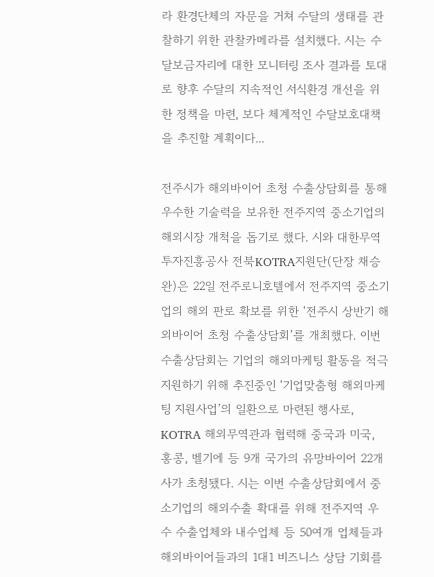라 환경단체의 자문을 거쳐 수달의 생태를 관찰하기 위한 관찰카메라를 설치했다. 시는 수달보금자리에 대한 모니터링 조사 결과를 토대로 향후 수달의 지속적인 서식환경 개선을 위한 정책을 마련, 보다 체계적인 수달보호대책을 추진할 계획이다...

전주시가 해외바이어 초청 수출상담회를 통해 우수한 기술력을 보유한 전주지역 중소기업의 해외시장 개척을 돕기로 했다. 시와 대한무역투자진흥공사 전북KOTRA지원단(단장 채승완)은 22일 전주로니호텔에서 전주지역 중소기업의 해외 판로 확보를 위한 ‘전주시 상반기 해외바이어 초청 수출상담회’를 개최했다. 이번 수출상담회는 기업의 해외마케팅 활동을 적극 지원하기 위해 추진중인 ‘기업맞춤형 해외마케팅 지원사업’의 일환으로 마련된 행사로, KOTRA 해외무역관과 협력해 중국과 미국, 홍콩, 벨기에 등 9개 국가의 유망바이어 22개사가 초청됐다. 시는 이번 수출상담회에서 중소기업의 해외수출 확대를 위해 전주지역 우수 수출업체와 내수업체 등 50여개 업체들과 해외바이어들과의 1대1 비즈니스 상담 기회를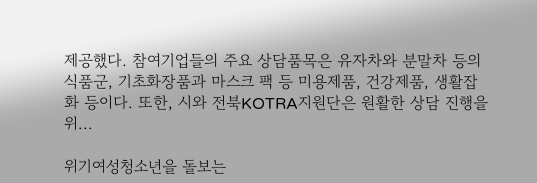제공했다. 참여기업들의 주요 상담품목은 유자차와 분말차 등의 식품군, 기초화장품과 마스크 팩 등 미용제품, 건강제품, 생활잡화 등이다. 또한, 시와 전북KOTRA지원단은 원활한 상담 진행을 위...

위기여성청소년을 돌보는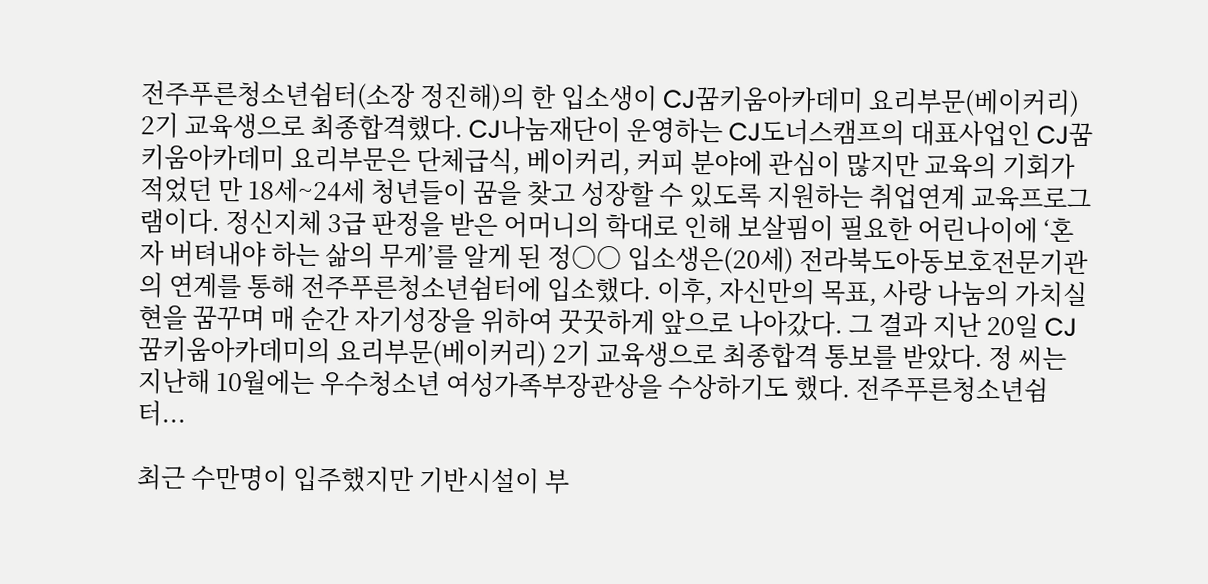전주푸른청소년쉼터(소장 정진해)의 한 입소생이 CJ꿈키움아카데미 요리부문(베이커리) 2기 교육생으로 최종합격했다. CJ나눔재단이 운영하는 CJ도너스캠프의 대표사업인 CJ꿈키움아카데미 요리부문은 단체급식, 베이커리, 커피 분야에 관심이 많지만 교육의 기회가 적었던 만 18세~24세 청년들이 꿈을 찾고 성장할 수 있도록 지원하는 취업연계 교육프로그램이다. 정신지체 3급 판정을 받은 어머니의 학대로 인해 보살핌이 필요한 어린나이에 ‘혼자 버텨내야 하는 삶의 무게’를 알게 된 정○○ 입소생은(20세) 전라북도아동보호전문기관의 연계를 통해 전주푸른청소년쉼터에 입소했다. 이후, 자신만의 목표, 사랑 나눔의 가치실현을 꿈꾸며 매 순간 자기성장을 위하여 꿋꿋하게 앞으로 나아갔다. 그 결과 지난 20일 CJ꿈키움아카데미의 요리부문(베이커리) 2기 교육생으로 최종합격 통보를 받았다. 정 씨는 지난해 10월에는 우수청소년 여성가족부장관상을 수상하기도 했다. 전주푸른청소년쉼터...

최근 수만명이 입주했지만 기반시설이 부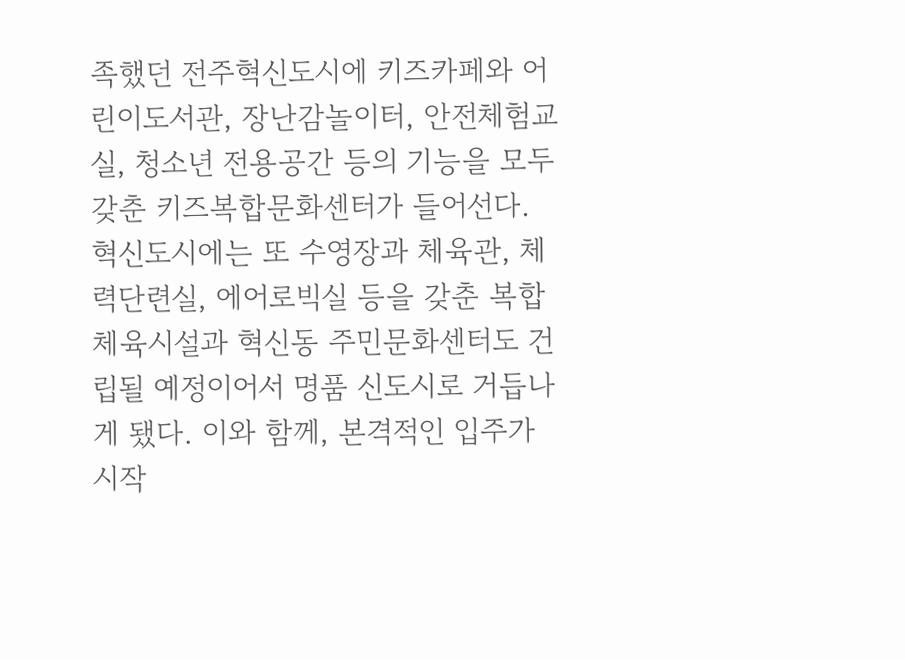족했던 전주혁신도시에 키즈카페와 어린이도서관, 장난감놀이터, 안전체험교실, 청소년 전용공간 등의 기능을 모두 갖춘 키즈복합문화센터가 들어선다. 혁신도시에는 또 수영장과 체육관, 체력단련실, 에어로빅실 등을 갖춘 복합체육시설과 혁신동 주민문화센터도 건립될 예정이어서 명품 신도시로 거듭나게 됐다. 이와 함께, 본격적인 입주가 시작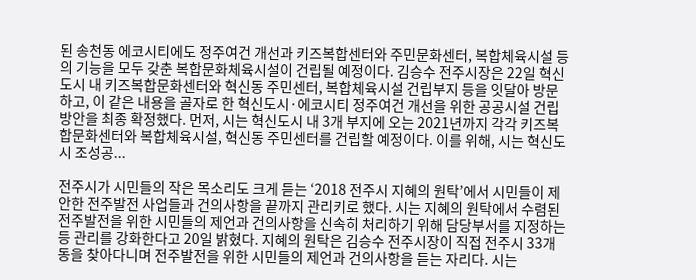된 송천동 에코시티에도 정주여건 개선과 키즈복합센터와 주민문화센터, 복합체육시설 등의 기능을 모두 갖춘 복합문화체육시설이 건립될 예정이다. 김승수 전주시장은 22일 혁신도시 내 키즈복합문화센터와 혁신동 주민센터, 복합체육시설 건립부지 등을 잇달아 방문하고, 이 같은 내용을 골자로 한 혁신도시·에코시티 정주여건 개선을 위한 공공시설 건립 방안을 최종 확정했다. 먼저, 시는 혁신도시 내 3개 부지에 오는 2021년까지 각각 키즈복합문화센터와 복합체육시설, 혁신동 주민센터를 건립할 예정이다. 이를 위해, 시는 혁신도시 조성공...

전주시가 시민들의 작은 목소리도 크게 듣는 ‘2018 전주시 지혜의 원탁’에서 시민들이 제안한 전주발전 사업들과 건의사항을 끝까지 관리키로 했다. 시는 지혜의 원탁에서 수렴된 전주발전을 위한 시민들의 제언과 건의사항을 신속히 처리하기 위해 담당부서를 지정하는 등 관리를 강화한다고 20일 밝혔다. 지혜의 원탁은 김승수 전주시장이 직접 전주시 33개 동을 찾아다니며 전주발전을 위한 시민들의 제언과 건의사항을 듣는 자리다. 시는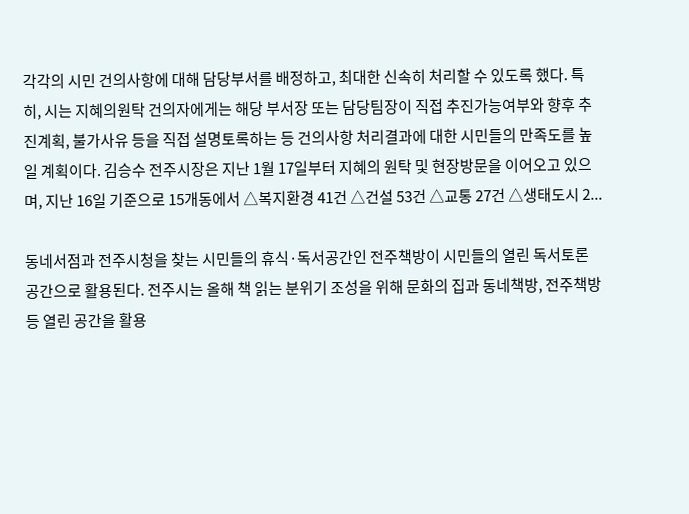각각의 시민 건의사항에 대해 담당부서를 배정하고, 최대한 신속히 처리할 수 있도록 했다. 특히, 시는 지혜의원탁 건의자에게는 해당 부서장 또는 담당팀장이 직접 추진가능여부와 향후 추진계획, 불가사유 등을 직접 설명토록하는 등 건의사항 처리결과에 대한 시민들의 만족도를 높일 계획이다. 김승수 전주시장은 지난 1월 17일부터 지혜의 원탁 및 현장방문을 이어오고 있으며, 지난 16일 기준으로 15개동에서 △복지환경 41건 △건설 53건 △교통 27건 △생태도시 2...

동네서점과 전주시청을 찾는 시민들의 휴식·독서공간인 전주책방이 시민들의 열린 독서토론 공간으로 활용된다. 전주시는 올해 책 읽는 분위기 조성을 위해 문화의 집과 동네책방, 전주책방 등 열린 공간을 활용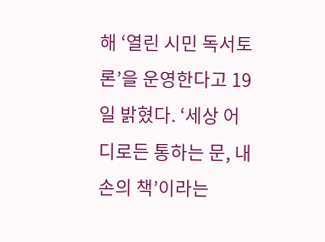해 ‘열린 시민 독서토론’을 운영한다고 19일 밝혔다. ‘세상 어디로든 통하는 문, 내 손의 책’이라는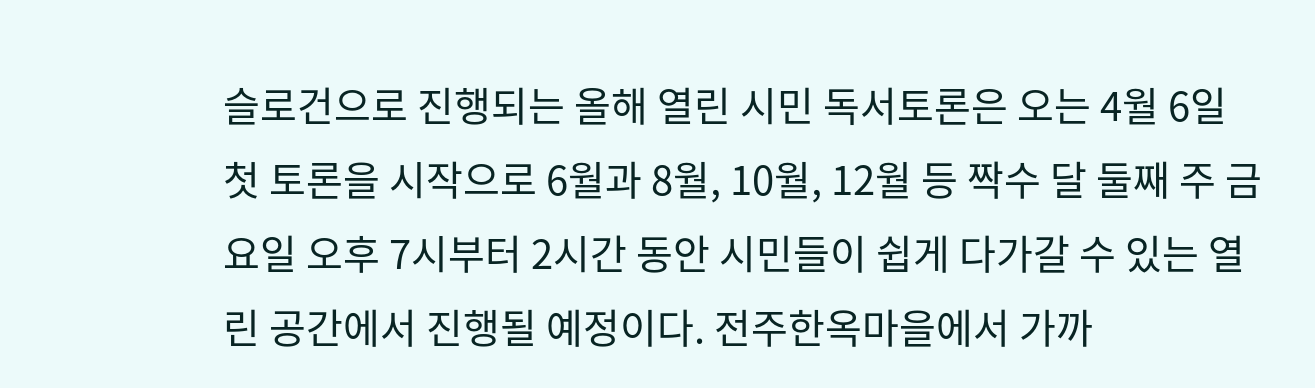슬로건으로 진행되는 올해 열린 시민 독서토론은 오는 4월 6일 첫 토론을 시작으로 6월과 8월, 10월, 12월 등 짝수 달 둘째 주 금요일 오후 7시부터 2시간 동안 시민들이 쉽게 다가갈 수 있는 열린 공간에서 진행될 예정이다. 전주한옥마을에서 가까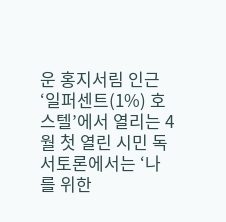운 홍지서림 인근 ‘일퍼센트(1%) 호스텔’에서 열리는 4월 첫 열린 시민 독서토론에서는 ‘나를 위한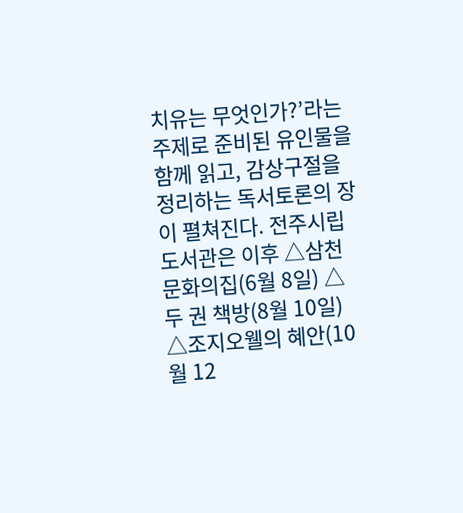치유는 무엇인가?’라는 주제로 준비된 유인물을 함께 읽고, 감상구절을 정리하는 독서토론의 장이 펼쳐진다. 전주시립도서관은 이후 △삼천 문화의집(6월 8일) △두 권 책방(8월 10일) △조지오웰의 혜안(10월 12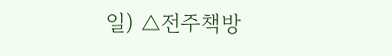일) △전주책방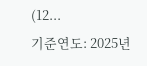(12...
기준연도: 2025년